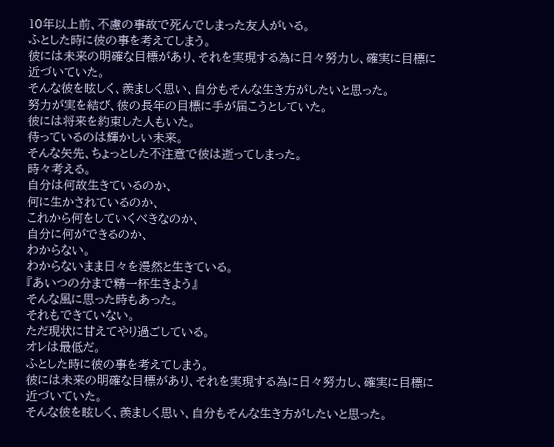10年以上前、不慮の事故で死んでしまった友人がいる。
ふとした時に彼の事を考えてしまう。
彼には未来の明確な目標があり、それを実現する為に日々努力し、確実に目標に近づいていた。
そんな彼を眩しく、羨ましく思い、自分もそんな生き方がしたいと思った。
努力が実を結び、彼の長年の目標に手が届こうとしていた。
彼には将来を約束した人もいた。
待っているのは輝かしい未来。
そんな矢先、ちょっとした不注意で彼は逝ってしまった。
時々考える。
自分は何故生きているのか、
何に生かされているのか、
これから何をしていくべきなのか、
自分に何ができるのか、
わからない。
わからないまま日々を漫然と生きている。
『あいつの分まで精一杯生きよう』
そんな風に思った時もあった。
それもできていない。
ただ現状に甘えてやり過ごしている。
オレは最低だ。
ふとした時に彼の事を考えてしまう。
彼には未来の明確な目標があり、それを実現する為に日々努力し、確実に目標に近づいていた。
そんな彼を眩しく、羨ましく思い、自分もそんな生き方がしたいと思った。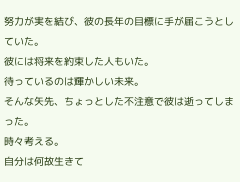努力が実を結び、彼の長年の目標に手が届こうとしていた。
彼には将来を約束した人もいた。
待っているのは輝かしい未来。
そんな矢先、ちょっとした不注意で彼は逝ってしまった。
時々考える。
自分は何故生きて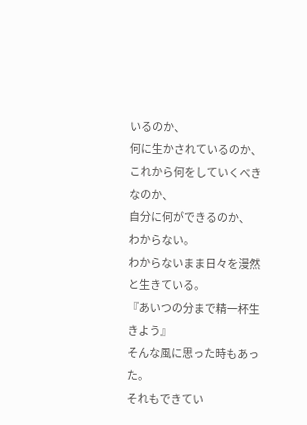いるのか、
何に生かされているのか、
これから何をしていくべきなのか、
自分に何ができるのか、
わからない。
わからないまま日々を漫然と生きている。
『あいつの分まで精一杯生きよう』
そんな風に思った時もあった。
それもできてい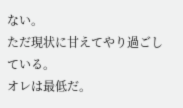ない。
ただ現状に甘えてやり過ごしている。
オレは最低だ。